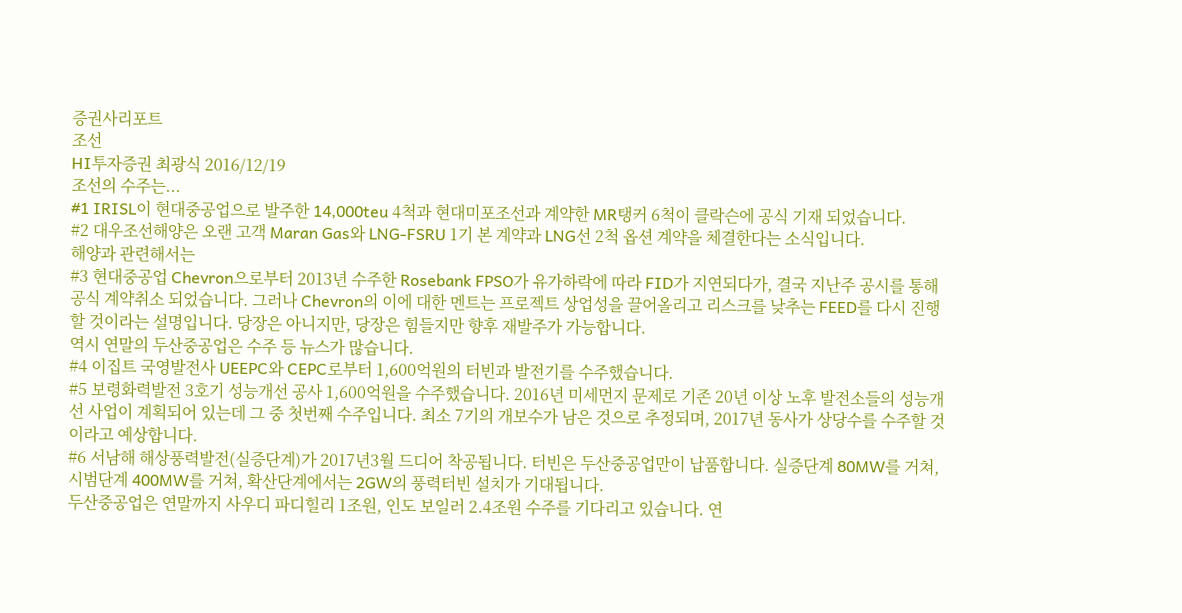증권사리포트
조선
HI투자증권 최광식 2016/12/19
조선의 수주는...
#1 IRISL이 현대중공업으로 발주한 14,000teu 4척과 현대미포조선과 계약한 MR탱커 6척이 클락슨에 공식 기재 되었습니다.
#2 대우조선해양은 오랜 고객 Maran Gas와 LNG-FSRU 1기 본 계약과 LNG선 2척 옵션 계약을 체결한다는 소식입니다.
해양과 관련해서는
#3 현대중공업 Chevron으로부터 2013년 수주한 Rosebank FPSO가 유가하락에 따라 FID가 지연되다가, 결국 지난주 공시를 통해 공식 계약취소 되었습니다. 그러나 Chevron의 이에 대한 멘트는 프로젝트 상업성을 끌어올리고 리스크를 낮추는 FEED를 다시 진행할 것이라는 설명입니다. 당장은 아니지만, 당장은 힘들지만 향후 재발주가 가능합니다.
역시 연말의 두산중공업은 수주 등 뉴스가 많습니다.
#4 이집트 국영발전사 UEEPC와 CEPC로부터 1,600억원의 터빈과 발전기를 수주했습니다.
#5 보령화력발전 3호기 성능개선 공사 1,600억원을 수주했습니다. 2016년 미세먼지 문제로 기존 20년 이상 노후 발전소들의 성능개선 사업이 계획되어 있는데 그 중 첫번째 수주입니다. 최소 7기의 개보수가 남은 것으로 추정되며, 2017년 동사가 상당수를 수주할 것이라고 예상합니다.
#6 서남해 해상풍력발전(실증단계)가 2017년3월 드디어 착공됩니다. 터빈은 두산중공업만이 납품합니다. 실증단계 80MW를 거쳐, 시범단계 400MW를 거쳐, 확산단계에서는 2GW의 풍력터빈 설치가 기대됩니다.
두산중공업은 연말까지 사우디 파디힐리 1조원, 인도 보일러 2.4조원 수주를 기다리고 있습니다. 연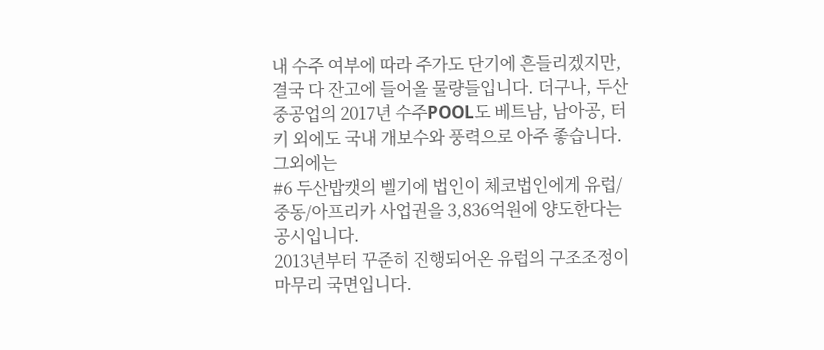내 수주 여부에 따라 주가도 단기에 흔들리겠지만, 결국 다 잔고에 들어올 물량들입니다. 더구나, 두산중공업의 2017년 수주POOL도 베트남, 남아공, 터키 외에도 국내 개보수와 풍력으로 아주 좋습니다.
그외에는
#6 두산밥캣의 벨기에 법인이 체코법인에게 유럽/중동/아프리카 사업권을 3,836억원에 양도한다는 공시입니다.
2013년부터 꾸준히 진행되어온 유럽의 구조조정이 마무리 국면입니다.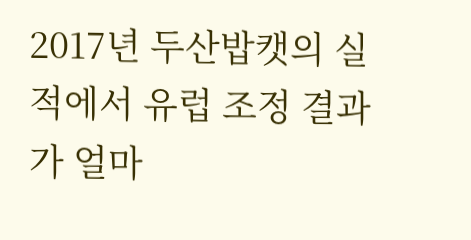2017년 두산밥캣의 실적에서 유럽 조정 결과가 얼마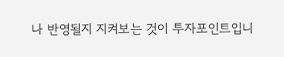나 반영될지 지켜보는 것이 투자포인트입니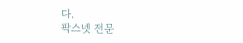다.
팍스넷 전문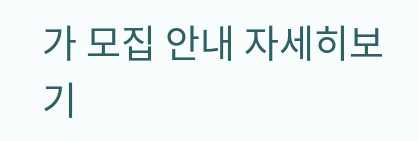가 모집 안내 자세히보기